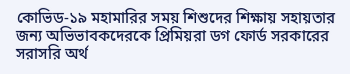কোভিড-১৯ মহামারির সময় শিশুদের শিক্ষায় সহায়তার জন্য অভিভাবকদেরকে প্রিমিয়রা ডগ ফোর্ড সরকারের সরাসরি অর্থ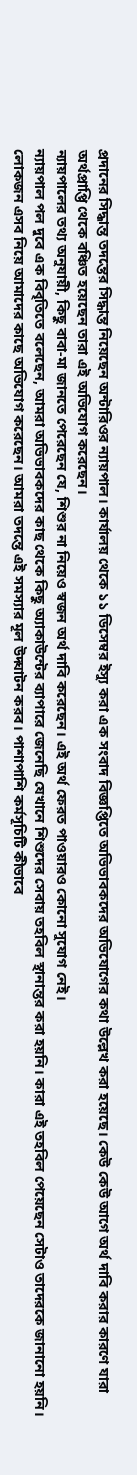প্রদানের সিদ্ধান্ত তদন্তের সিদ্ধান্ত নিয়েছেন অন্টারিওর ন্যায়পাল। কার্যালয় থেকে ১১ ডিসেম্বর ইস্যু করা এক সংবাদ বিজ্ঞপ্তিতে অভিভাবকদের অভিযোগের কথা উল্লেখ করা হয়েছে। কেউ কেউ আগে অর্থ দাবি করার কারণে যারা অর্থপ্রাপ্তি থেকে বঞ্চিত হয়েছেন তারা এই অভিযোগ করেছেন।
ন্যায়পালের তথ্য অনুযায়ী, কিছু বাবা-মা জানতে পেরেছেন যে, শিশুর না নিয়েও স্বজন অর্থ দাবি করেছেন। এই অর্থ ফেরত পাওয়ারও কোনো সুযোগ নেই।
ন্যায়পাল পল দুবে এক বিবৃতিতে বলেছেন, আমরা অভিভাবকদের কাছ থেকে কিছু অ্যাকাউন্টের ব্যাপারে জেনেছি যেখানে শিশুদের সেবায় তহবিল স্থানান্তর করা হয়নি। কারা এই তহবিল পেয়েছেন সেটাও তাদেরকে জানানো হয়নি। লোকজন এসব নিয়ে আমাদের কাছে অভিযোগ করেছেন। আমরা তদন্তে এই সমস্যার মূল উদ্ঘাটন করব। পাশাপাশি কর্মসূচিটি কীভাবে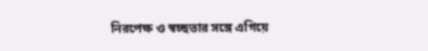নিরপেক্ষ ও স্বচ্ছতার সঙ্গে এগিয়ে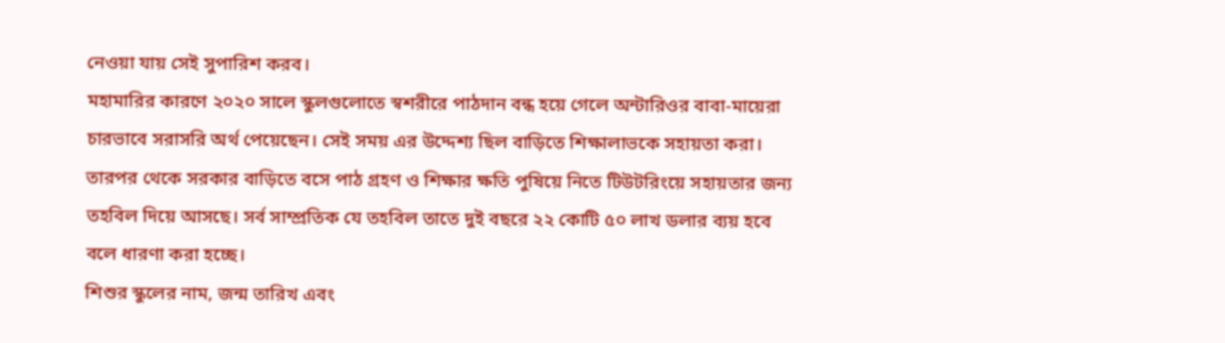নেওয়া যায় সেই সুপারিশ করব।
মহামারির কারণে ২০২০ সালে স্কুলগুলোতে স্বশরীরে পাঠদান বন্ধ হয়ে গেলে অন্টারিওর বাবা-মায়েরা চারভাবে সরাসরি অর্থ পেয়েছেন। সেই সময় এর উদ্দেশ্য ছিল বাড়িতে শিক্ষালাভকে সহায়তা করা। তারপর থেকে সরকার বাড়িতে বসে পাঠ গ্রহণ ও শিক্ষার ক্ষতি পুষিয়ে নিতে টিউটরিংয়ে সহায়তার জন্য তহবিল দিয়ে আসছে। সর্ব সাম্প্রতিক যে তহবিল তাতে দুই বছরে ২২ কোটি ৫০ লাখ ডলার ব্যয় হবে বলে ধারণা করা হচ্ছে।
শিশুর স্কুলের নাম, জন্ম তারিখ এবং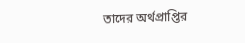তাদের অর্থপ্রাপ্তির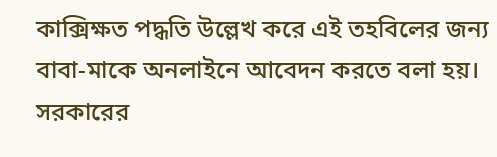কাক্সিক্ষত পদ্ধতি উল্লেখ করে এই তহবিলের জন্য বাবা-মাকে অনলাইনে আবেদন করতে বলা হয়। সরকারের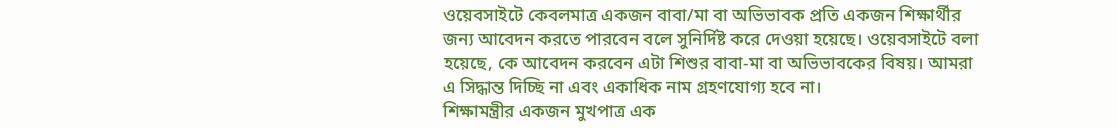ওয়েবসাইটে কেবলমাত্র একজন বাবা/মা বা অভিভাবক প্রতি একজন শিক্ষার্থীর জন্য আবেদন করতে পারবেন বলে সুনির্দিষ্ট করে দেওয়া হয়েছে। ওয়েবসাইটে বলা হয়েছে, কে আবেদন করবেন এটা শিশুর বাবা-মা বা অভিভাবকের বিষয়। আমরা এ সিদ্ধান্ত দিচ্ছি না এবং একাধিক নাম গ্রহণযোগ্য হবে না।
শিক্ষামন্ত্রীর একজন মুখপাত্র এক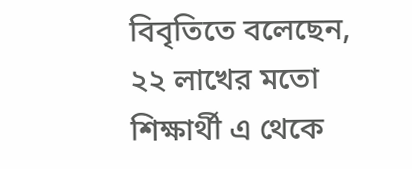বিবৃতিতে বলেছেন, ২২ লাখের মতো শিক্ষার্থী এ থেকে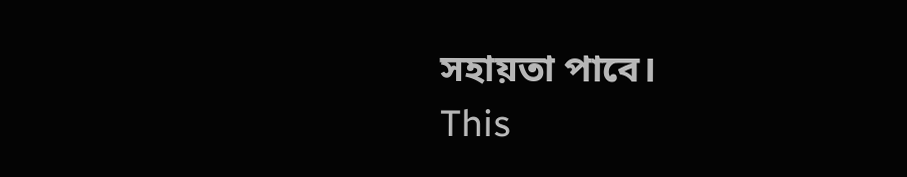সহায়তা পাবে।
This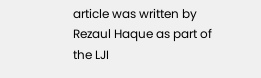article was written by Rezaul Haque as part of the LJI